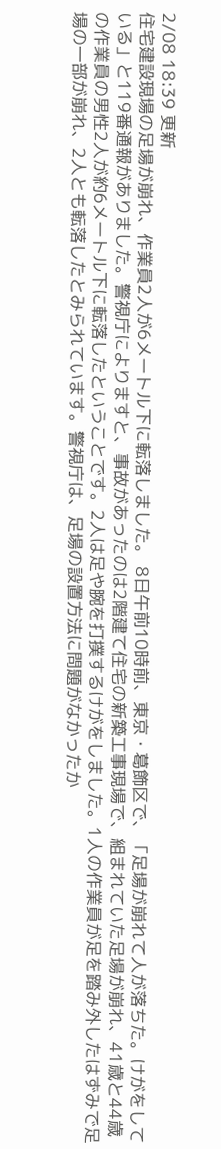2/08 18:39 更新
住宅建設現場の足場が崩れ、作業員2人が6メートル下に転落しました。 8日午前10時前、東京・葛飾区で、「足場が崩れて人が落ちた。けがをしている」と119番通報がありました。警視庁によりますと、事故があったのは2階建て住宅の新築工事現場で、組まれていた足場が崩れ、41歳と44歳の作業員の男性2人が約6メートル下に転落したということです。2人は足や腕を打撲するけがをしました。1人の作業員が足を踏み外したはずみで足場の一部が崩れ、2人とも転落したとみられています。警視庁は、足場の設置方法に問題がなかったか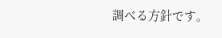調べる方針です。